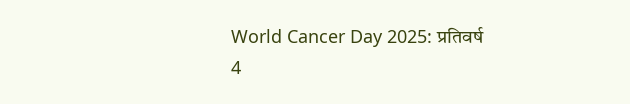World Cancer Day 2025: प्रतिवर्ष 4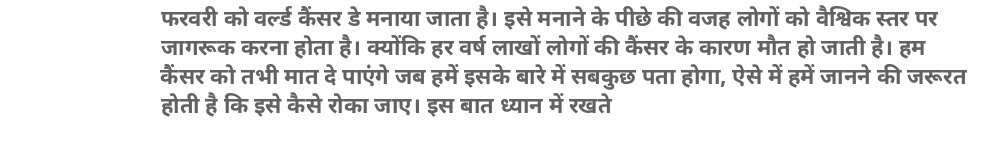फरवरी को वर्ल्ड कैंसर डे मनाया जाता है। इसे मनाने के पीछे की वजह लोगों को वैश्विक स्तर पर जागरूक करना होता है। क्योंकि हर वर्ष लाखों लोगों की कैंसर के कारण मौत हो जाती है। हम कैंसर को तभी मात दे पाएंगे जब हमें इसके बारे में सबकुछ पता होगा, ऐसे में हमें जानने की जरूरत होती है कि इसे कैसे रोका जाए। इस बात ध्यान में रखते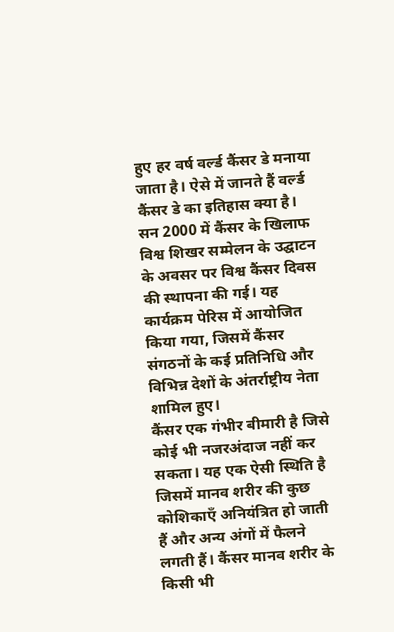हुए हर वर्ष वर्ल्ड कैंसर डे मनाया जाता है। ऐसे में जानते हैं वर्ल्ड कैंसर डे का इतिहास क्या है।
सन 2000 में कैंसर के खिलाफ विश्व शिखर सम्मेलन के उद्घाटन के अवसर पर विश्व कैंसर दिवस की स्थापना की गई। यह कार्यक्रम पेरिस में आयोजित किया गया, जिसमें कैंसर संगठनों के कई प्रतिनिधि और विभिन्न देशों के अंतर्राष्ट्रीय नेता शामिल हुए।
कैंसर एक गंभीर बीमारी है जिसे कोई भी नजरअंदाज नहीं कर सकता। यह एक ऐसी स्थिति है जिसमें मानव शरीर की कुछ कोशिकाएँ अनियंत्रित हो जाती हैं और अन्य अंगों में फैलने लगती हैं। कैंसर मानव शरीर के किसी भी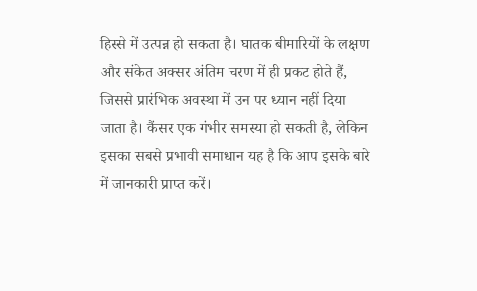हिस्से में उत्पन्न हो सकता है। घातक बीमारियों के लक्षण और संकेत अक्सर अंतिम चरण में ही प्रकट होते हैं, जिससे प्रारंभिक अवस्था में उन पर ध्यान नहीं दिया जाता है। कैंसर एक गंभीर समस्या हो सकती है, लेकिन इसका सबसे प्रभावी समाधान यह है कि आप इसके बारे में जानकारी प्राप्त करें।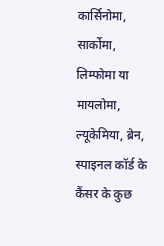कार्सिनोमा, सार्कोमा, लिम्फोमा या मायलोमा, ल्यूकेमिया, ब्रेन, स्पाइनल कॉर्ड के कैंसर के कुछ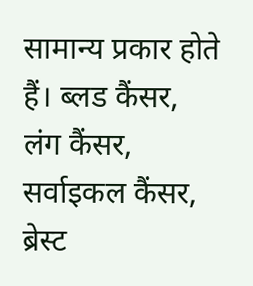सामान्य प्रकार होते हैं। ब्लड कैंसर, लंग कैंसर, सर्वाइकल कैंसर, ब्रेस्ट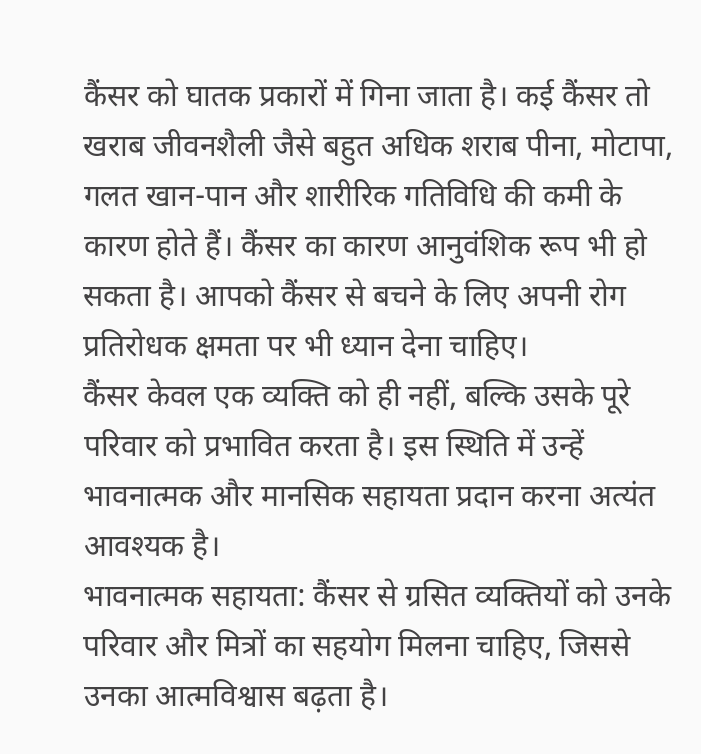कैंसर को घातक प्रकारों में गिना जाता है। कई कैंसर तो खराब जीवनशैली जैसे बहुत अधिक शराब पीना, मोटापा, गलत खान-पान और शारीरिक गतिविधि की कमी के कारण होते हैं। कैंसर का कारण आनुवंशिक रूप भी हो सकता है। आपको कैंसर से बचने के लिए अपनी रोग प्रतिरोधक क्षमता पर भी ध्यान देना चाहिए।
कैंसर केवल एक व्यक्ति को ही नहीं, बल्कि उसके पूरे परिवार को प्रभावित करता है। इस स्थिति में उन्हें भावनात्मक और मानसिक सहायता प्रदान करना अत्यंत आवश्यक है।
भावनात्मक सहायता: कैंसर से ग्रसित व्यक्तियों को उनके परिवार और मित्रों का सहयोग मिलना चाहिए, जिससे उनका आत्मविश्वास बढ़ता है।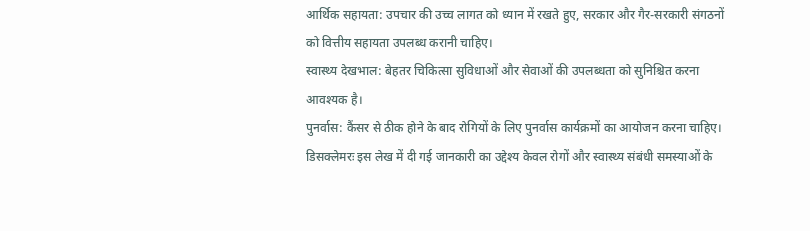आर्थिक सहायता: उपचार की उच्च लागत को ध्यान में रखते हुए, सरकार और गैर-सरकारी संगठनों को वित्तीय सहायता उपलब्ध करानी चाहिए।
स्वास्थ्य देखभाल: बेहतर चिकित्सा सुविधाओं और सेवाओं की उपलब्धता को सुनिश्चित करना आवश्यक है।
पुनर्वास: कैंसर से ठीक होने के बाद रोगियों के लिए पुनर्वास कार्यक्रमों का आयोजन करना चाहिए।
डिसक्लेमरः इस लेख में दी गई जानकारी का उद्देश्य केवल रोगों और स्वास्थ्य संबंधी समस्याओं के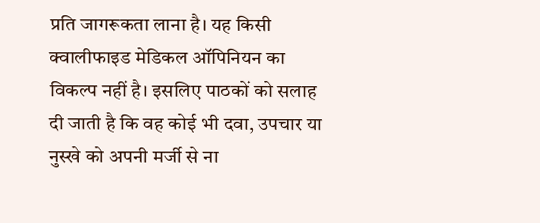प्रति जागरूकता लाना है। यह किसी क्वालीफाइड मेडिकल ऑपिनियन का विकल्प नहीं है। इसलिए पाठकों को सलाह दी जाती है कि वह कोई भी दवा, उपचार या नुस्खे को अपनी मर्जी से ना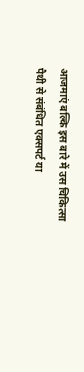आजमाएं बल्कि इस बारे में उस चिकित्सा पैथी से संबंधित एक्सपर्ट या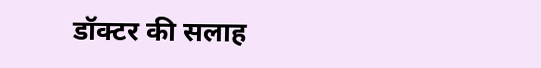डॉक्टर की सलाह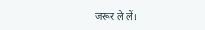जरूर ले लें।